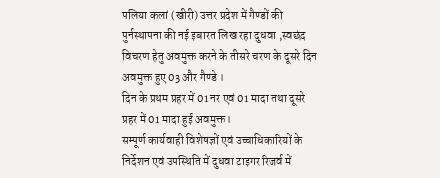पलिया कलां (खीरी) उत्तर प्रदेश में गैण्डों की पुर्नस्थापना की नई इबारत लिख रहा दुधवा ,स्वछंद विचरण हेतु अवमुक्त करने के तीसरे चरण के दूसरे दिन अवमुक्त हुए 03 और गैण्डे ।
दिन के प्रथम प्रहर में 01 नर एवं 01 मादा तथा दूसरे प्रहर में 01 मादा हुई अवमुक्त।
सम्पूर्ण कार्यवाही विशेषज्ञों एवं उच्चाधिकारियों के निर्देशन एवं उपस्थिति में दुधवा टाइगर रिजर्व में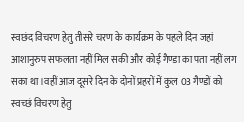स्वछंद विचरण हेतु तीसरे चरण के कार्यक्रम के पहले दिन जहां आशानुरुप सफलता नहीं मिल सकी और कोई गैण्डा का पता नहीं लग सका था।वहीं आज दूसरे दिन के दोनों प्रहरों में कुल 03 गैण्डों को स्वच्छं विचरण हेतु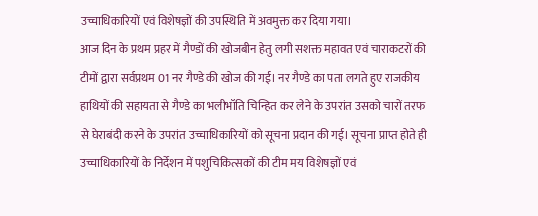उच्चाधिकारियों एवं विशेषज्ञों की उपस्थिति में अवमुक्त कर दिया गया।
आज दिन के प्रथम प्रहर में गैण्डों की खोजबीन हेतु लगी सशक्त महावत एवं चाराकटरों की टीमों द्वारा सर्वप्रथम 01 नर गैण्डे की खोज की गई। नर गैण्डे का पता लगते हुए राजकीय हाथियों की सहायता से गैण्डे का भलीभॉति चिन्हित कर लेने के उपरांत उसको चारों तरफ से घेराबंदी करने के उपरांत उच्चाधिकारियों को सूचना प्रदान की गई। सूचना प्राप्त होते ही उच्चाधिकारियों के निर्देशन में पशुचिकित्सकों की टीम मय विशेषज्ञों एवं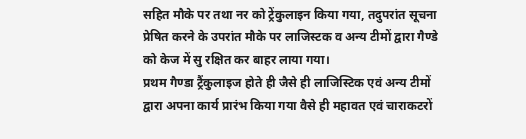सहित मौके पर तथा नर को ट्रेंकुलाइन किया गया, तदुपरांत सूचना प्रेषित करने के उपरांत मौके पर लाजिस्टक व अन्य टीमों द्वारा गैण्डे को केज में सु रक्षित कर बाहर लाया गया।
प्रथम गैण्डा ट्रैंकुलाइज होते ही जैसे ही लाजिस्टिक एवं अन्य टीमों द्वारा अपना कार्य प्रारंभ किया गया वैसे ही महावत एवं चाराकटरों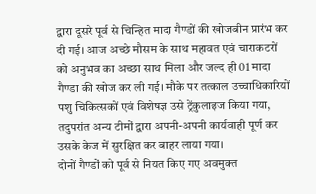द्वारा दूसरे पूर्व से चिन्हित मादा गैण्डों की खोजबीन प्रारंभ कर दी गई। आज अच्छे मौसम के साथ महावत एवं चाराकटरों को अनुभव का अच्छा साथ मिला और जल्द ही 01 मादा गैण्डा की खोज कर ली गई। मौके पर तत्काल उच्चाधिकारियों पशु चिकित्सकों एवं विशेषज्ञ उसे ट्रेंकुलाइज किया गया, तदुपरांत अन्य टीमों द्वारा अपनी-अपनी कार्यवाही पूर्ण कर उसके केज में सुरक्षित कर बाहर लाया गया।
दोनों गैण्डों को पूर्व से नियत किए गए अवमुक्त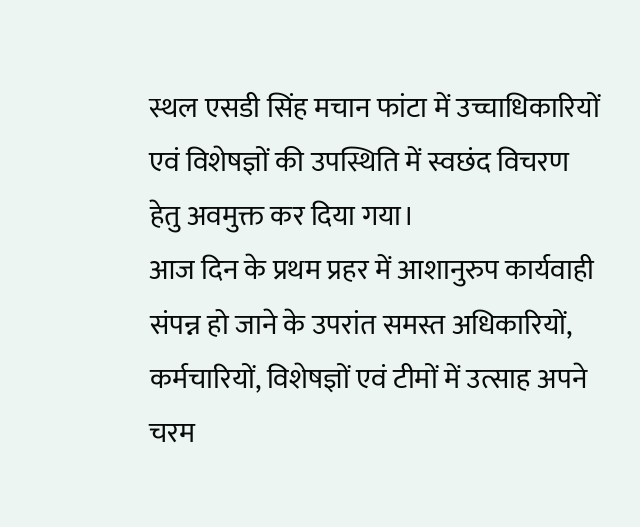स्थल एसडी सिंह मचान फांटा में उच्चाधिकारियों एवं विशेषज्ञों की उपस्थिति में स्वछंद विचरण हेतु अवमुक्त कर दिया गया।
आज दिन के प्रथम प्रहर में आशानुरुप कार्यवाही संपन्न हो जाने के उपरांत समस्त अधिकारियों, कर्मचारियों, विशेषज्ञों एवं टीमों में उत्साह अपने चरम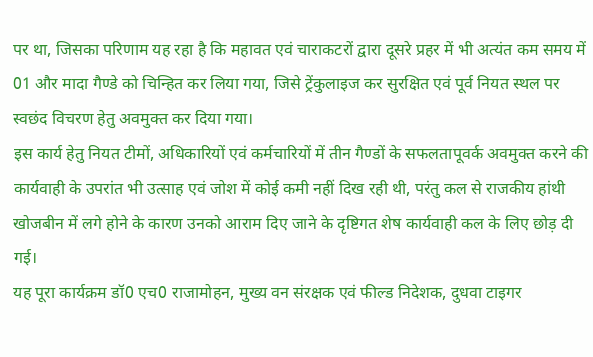पर था, जिसका परिणाम यह रहा है कि महावत एवं चाराकटरों द्वारा दूसरे प्रहर में भी अत्यंत कम समय में 01 और मादा गैण्डे को चिन्हित कर लिया गया, जिसे ट्रेंकुलाइज कर सुरक्षित एवं पूर्व नियत स्थल पर स्वछंद विचरण हेतु अवमुक्त कर दिया गया।
इस कार्य हेतु नियत टीमों, अधिकारियों एवं कर्मचारियों में तीन गैण्डों के सफलतापूवर्क अवमुक्त करने की कार्यवाही के उपरांत भी उत्साह एवं जोश में कोई कमी नहीं दिख रही थी, परंतु कल से राजकीय हांथी खोजबीन में लगे होने के कारण उनको आराम दिए जाने के दृष्टिगत शेष कार्यवाही कल के लिए छोड़ दी गई।
यह पूरा कार्यक्रम डॉ0 एच0 राजामोहन, मुख्य वन संरक्षक एवं फील्ड निदेशक, दुधवा टाइगर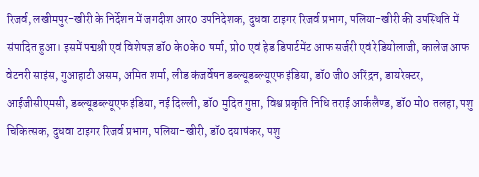रिजर्व, लखीमपुर-खीरी के निर्देशन में जगदीश आर0 उपनिदेशक, दुधवा टाइगर रिजर्व प्रभाग, पलिया-खीरी की उपस्थिति में संपादित हुआ। इसमें पद्मश्री एवं विशेषज्ञ डॉ0 के0के0 षर्मा, प्रो0 एवं हेड डिपार्टमेंट आफ सर्जरी एवं रेडियोलाजी, कालेज आफ वेटनरी साइंस, गुआहाटी असम, अमित शर्मा, लीड कंजर्वेषन डब्ल्यूडब्ल्यूएफ इंडिया, डॉ0 जी0 अरिंद्रन, डायरेक्टर, आईजीसीएमसी, डब्ल्यूडब्ल्यूएफ इंडिया, नई दिल्ली, डॉ0 मुदित गुप्ता, विश्व प्रकृति निधि तराई आर्कलैण्ड, डॉ0 मो0 तलहा, पशु चिकित्सक, दुधवा टाइगर रिजर्व प्रभाग, पलिया-खीरी, डॉ0 दयाषंकर, पशु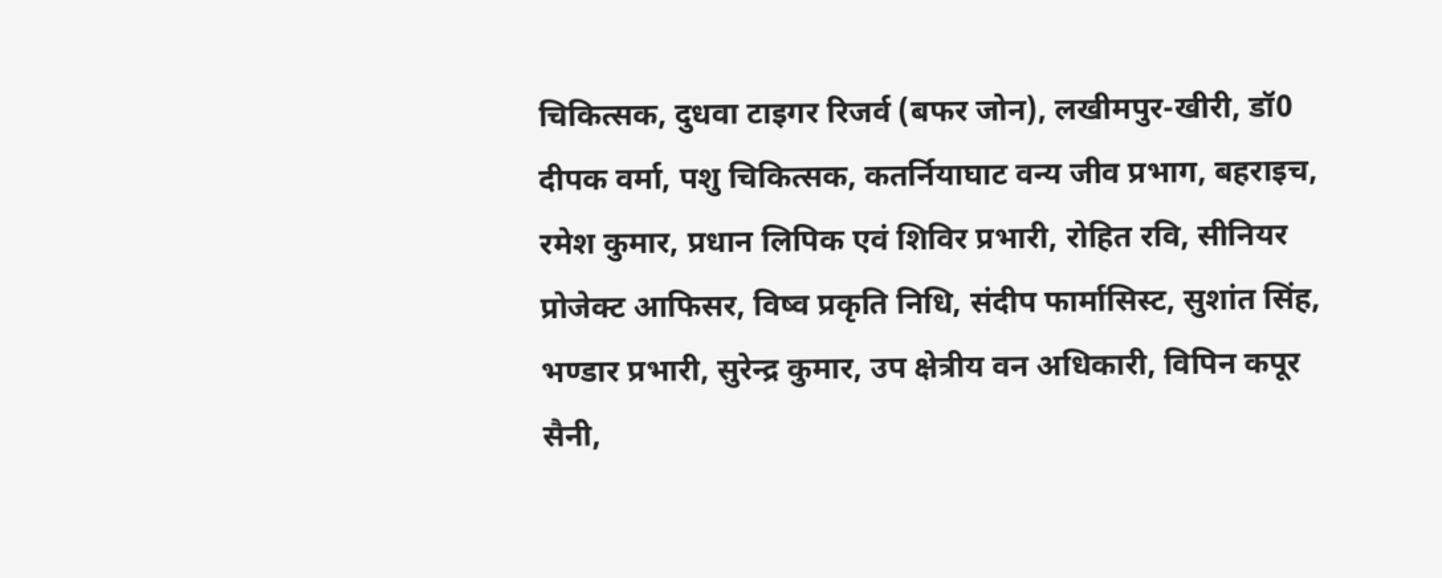चिकित्सक, दुधवा टाइगर रिजर्व (बफर जोन), लखीमपुर-खीरी, डॉ0 दीपक वर्मा, पशु चिकित्सक, कतर्नियाघाट वन्य जीव प्रभाग, बहराइच, रमेश कुमार, प्रधान लिपिक एवं शिविर प्रभारी, रोहित रवि, सीनियर प्रोजेक्ट आफिसर, विष्व प्रकृति निधि, संदीप फार्मासिस्ट, सुशांत सिंह, भण्डार प्रभारी, सुरेन्द्र कुमार, उप क्षेत्रीय वन अधिकारी, विपिन कपूर सैनी,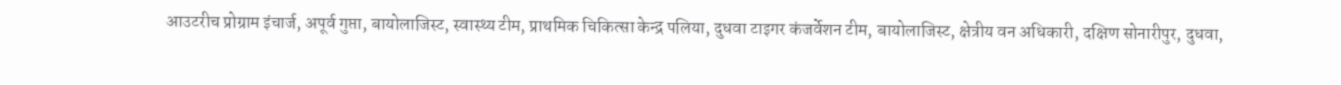आउटरीच प्रोग्राम इंचार्ज, अपूर्व गुप्ता, बायोलाजिस्ट, स्वास्थ्य टीम, प्राथमिक चिकित्सा केन्द्र पलिया, दुधवा टाइगर कंजर्वेशन टीम, बायोलाजिस्ट, क्षेत्रीय वन अधिकारी, दक्षिण सोनारीपुर, दुधवा,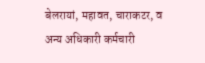बेलरायां, महावत, चाराकटर, व अन्य अधिकारी कर्मचारी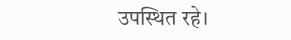उपस्थित रहे।